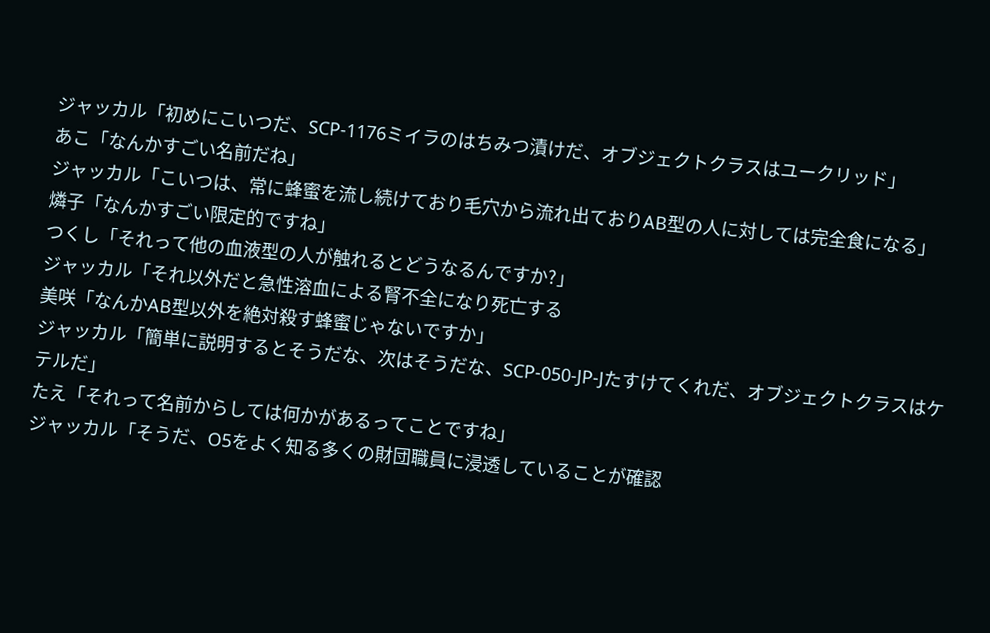ジャッカル「初めにこいつだ、SCP-1176ミイラのはちみつ漬けだ、オブジェクトクラスはユークリッド」
あこ「なんかすごい名前だね」
ジャッカル「こいつは、常に蜂蜜を流し続けており毛穴から流れ出ておりAB型の人に対しては完全食になる」
燐子「なんかすごい限定的ですね」
つくし「それって他の血液型の人が触れるとどうなるんですか?」
ジャッカル「それ以外だと急性溶血による腎不全になり死亡する
美咲「なんかAB型以外を絶対殺す蜂蜜じゃないですか」
ジャッカル「簡単に説明するとそうだな、次はそうだな、SCP-050-JP-Jたすけてくれだ、オブジェクトクラスはケテルだ」
たえ「それって名前からしては何かがあるってことですね」
ジャッカル「そうだ、O5をよく知る多くの財団職員に浸透していることが確認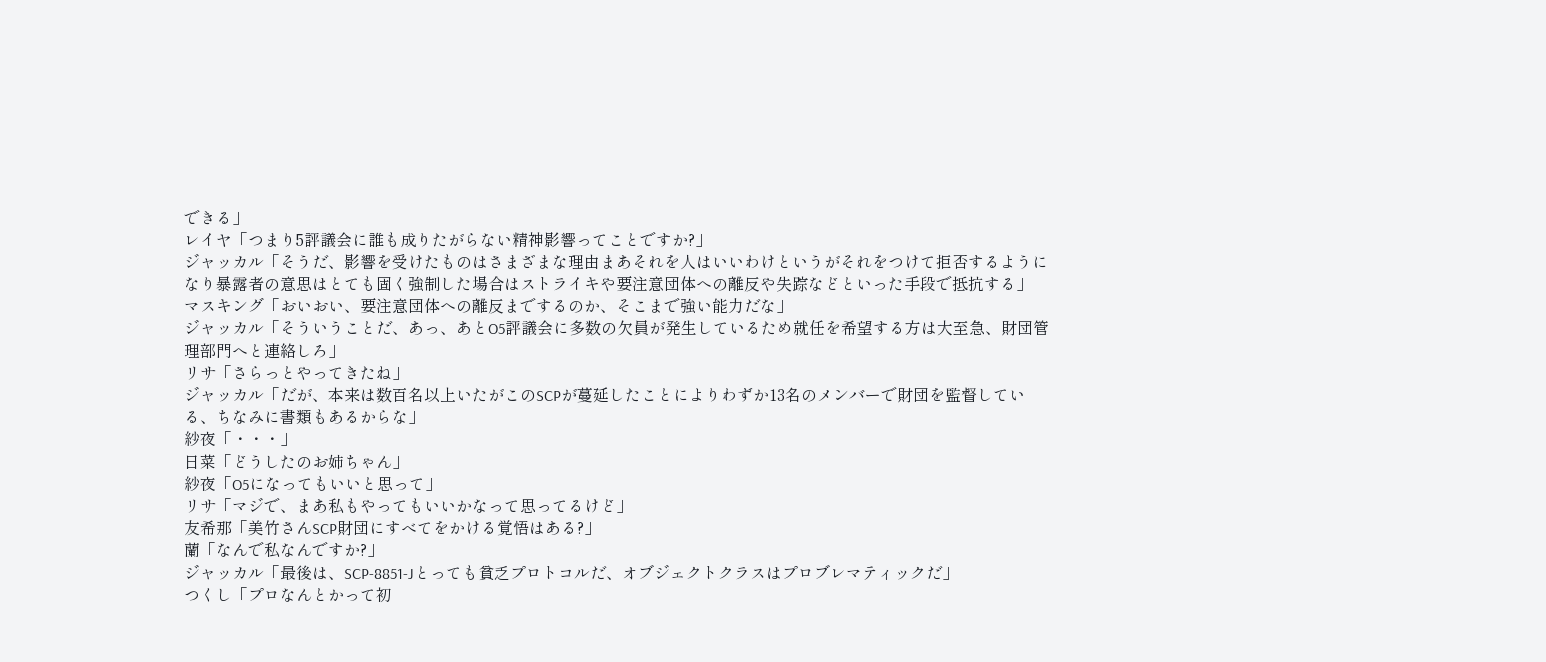できる」
レイヤ「つまり5評議会に誰も成りたがらない精神影響ってことですか?」
ジャッカル「そうだ、影響を受けたものはさまざまな理由まあそれを人はいいわけというがそれをつけて拒否するようになり暴露者の意思はとても固く強制した場合はストライキや要注意団体への離反や失踪などといった手段で抵抗する」
マスキング「おいおい、要注意団体への離反までするのか、そこまで強い能力だな」
ジャッカル「そういうことだ、あっ、あとO5評議会に多数の欠員が発生しているため就任を希望する方は大至急、財団管理部門へと連絡しろ」
リサ「さらっとやってきたね」
ジャッカル「だが、本来は数百名以上いたがこのSCPが蔓延したことによりわずか13名のメンバーで財団を監督している、ちなみに書類もあるからな」
紗夜「・・・」
日菜「どうしたのお姉ちゃん」
紗夜「O5になってもいいと思って」
リサ「マジで、まあ私もやってもいいかなって思ってるけど」
友希那「美竹さんSCP財団にすべてをかける覚悟はある?」
蘭「なんで私なんですか?」
ジャッカル「最後は、SCP-8851-Jとっても貧乏プロトコルだ、オブジェクトクラスはプロブレマティックだ」
つくし「プロなんとかって初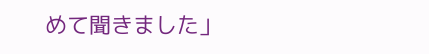めて聞きました」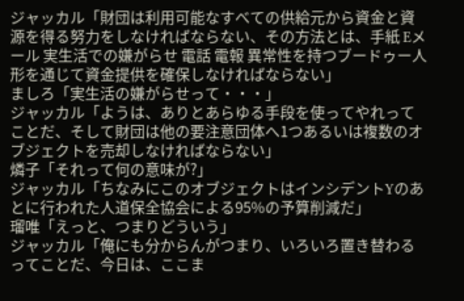ジャッカル「財団は利用可能なすべての供給元から資金と資源を得る努力をしなければならない、その方法とは、手紙 Eメール 実生活での嫌がらせ 電話 電報 異常性を持つブードゥー人形を通じて資金提供を確保しなければならない」
ましろ「実生活の嫌がらせって・・・」
ジャッカル「ようは、ありとあらゆる手段を使ってやれってことだ、そして財団は他の要注意団体へ1つあるいは複数のオブジェクトを売却しなければならない」
燐子「それって何の意味が?」
ジャッカル「ちなみにこのオブジェクトはインシデントYのあとに行われた人道保全協会による95%の予算削減だ」
瑠唯「えっと、つまりどういう」
ジャッカル「俺にも分からんがつまり、いろいろ置き替わるってことだ、今日は、ここま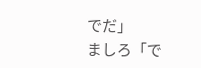でだ」
ましろ「で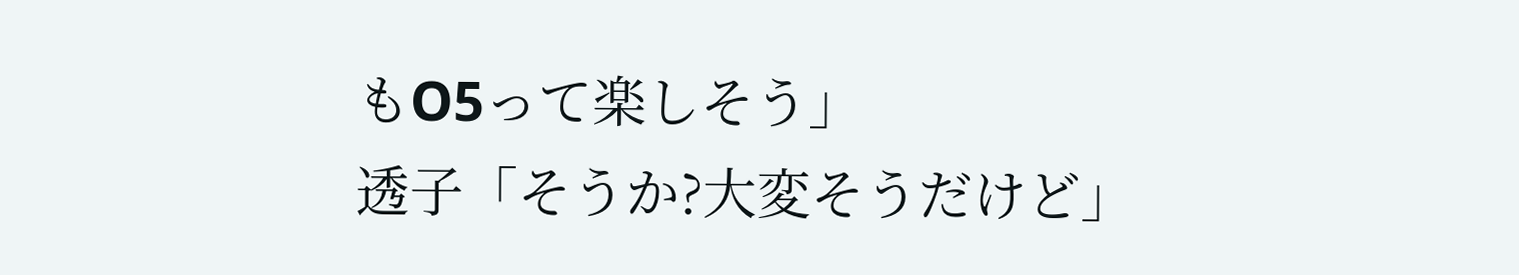もO5って楽しそう」
透子「そうか?大変そうだけど」